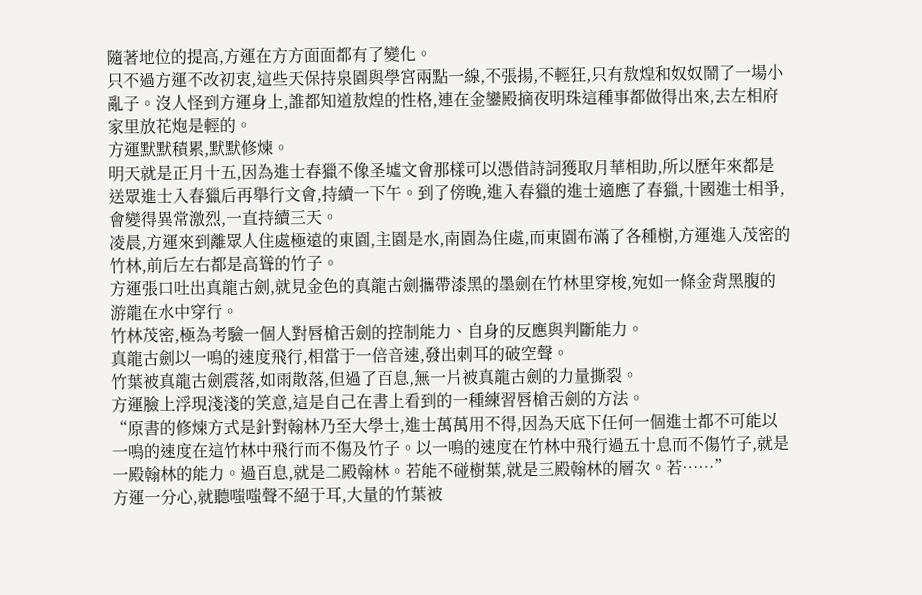隨著地位的提高,方運在方方面面都有了變化。
只不過方運不改初衷,這些天保持泉園與學宮兩點一線,不張揚,不輕狂,只有敖煌和奴奴鬧了一場小亂子。沒人怪到方運身上,誰都知道敖煌的性格,連在金鑾殿摘夜明珠這種事都做得出來,去左相府家里放花炮是輕的。
方運默默積累,默默修煉。
明天就是正月十五,因為進士春獵不像圣墟文會那樣可以憑借詩詞獲取月華相助,所以歷年來都是送眾進士入春獵后再舉行文會,持續一下午。到了傍晚,進入春獵的進士適應了春獵,十國進士相爭,會變得異常激烈,一直持續三天。
凌晨,方運來到離眾人住處極遠的東園,主園是水,南園為住處,而東園布滿了各種樹,方運進入茂密的竹林,前后左右都是高聳的竹子。
方運張口吐出真龍古劍,就見金色的真龍古劍攜帶漆黑的墨劍在竹林里穿梭,宛如一條金背黑腹的游龍在水中穿行。
竹林茂密,極為考驗一個人對唇槍舌劍的控制能力、自身的反應與判斷能力。
真龍古劍以一鳴的速度飛行,相當于一倍音速,發出刺耳的破空聲。
竹葉被真龍古劍震落,如雨散落,但過了百息,無一片被真龍古劍的力量撕裂。
方運臉上浮現淺淺的笑意,這是自己在書上看到的一種練習唇槍舌劍的方法。
“原書的修煉方式是針對翰林乃至大學士,進士萬萬用不得,因為天底下任何一個進士都不可能以一鳴的速度在這竹林中飛行而不傷及竹子。以一鳴的速度在竹林中飛行過五十息而不傷竹子,就是一殿翰林的能力。過百息,就是二殿翰林。若能不碰樹葉,就是三殿翰林的層次。若……”
方運一分心,就聽嗤嗤聲不絕于耳,大量的竹葉被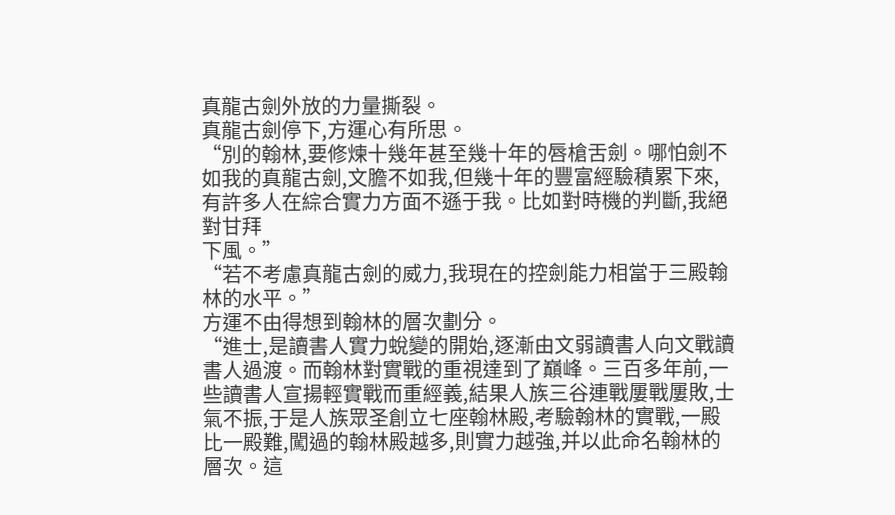真龍古劍外放的力量撕裂。
真龍古劍停下,方運心有所思。
“別的翰林,要修煉十幾年甚至幾十年的唇槍舌劍。哪怕劍不如我的真龍古劍,文膽不如我,但幾十年的豐富經驗積累下來,有許多人在綜合實力方面不遜于我。比如對時機的判斷,我絕對甘拜
下風。”
“若不考慮真龍古劍的威力,我現在的控劍能力相當于三殿翰林的水平。”
方運不由得想到翰林的層次劃分。
“進士,是讀書人實力蛻變的開始,逐漸由文弱讀書人向文戰讀書人過渡。而翰林對實戰的重視達到了巔峰。三百多年前,一些讀書人宣揚輕實戰而重經義,結果人族三谷連戰屢戰屢敗,士氣不振,于是人族眾圣創立七座翰林殿,考驗翰林的實戰,一殿比一殿難,闖過的翰林殿越多,則實力越強,并以此命名翰林的層次。這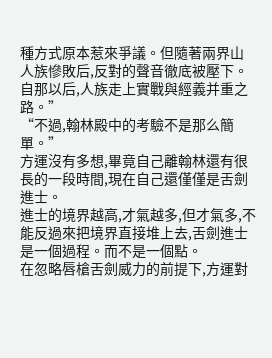種方式原本惹來爭議。但隨著兩界山人族慘敗后,反對的聲音徹底被壓下。自那以后,人族走上實戰與經義并重之路。”
“不過,翰林殿中的考驗不是那么簡單。”
方運沒有多想,畢竟自己離翰林還有很長的一段時間,現在自己還僅僅是舌劍進士。
進士的境界越高,才氣越多,但才氣多,不能反過來把境界直接堆上去,舌劍進士是一個過程。而不是一個點。
在忽略唇槍舌劍威力的前提下,方運對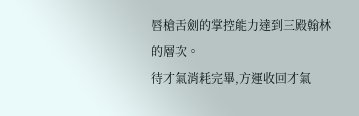唇槍舌劍的掌控能力達到三殿翰林的層次。
待才氣消耗完畢,方運收回才氣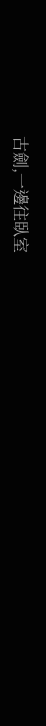古劍,一邊往臥室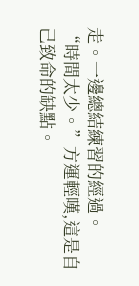走。一邊總結練習的經過。
“時間太少。”方運輕嘆,這是自己致命的缺點。